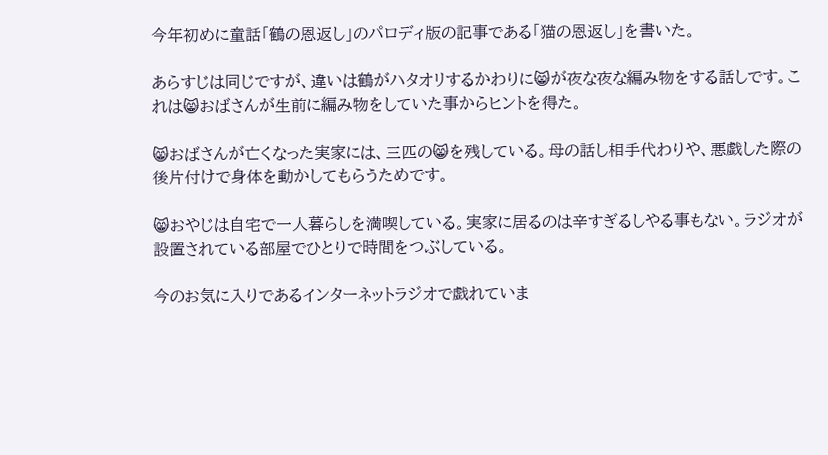今年初めに童話「鶴の恩返し」のパロディ版の記事である「猫の恩返し」を書いた。

あらすじは同じですが、違いは鶴がハタオリするかわりに😸が夜な夜な編み物をする話しです。これは😸おばさんが生前に編み物をしていた事からヒントを得た。

😸おばさんが亡くなった実家には、三匹の😸を残している。母の話し相手代わりや、悪戯した際の後片付けで身体を動かしてもらうためです。

😸おやじは自宅で一人暮らしを満喫している。実家に居るのは辛すぎるしやる事もない。ラジオが設置されている部屋でひとりで時間をつぶしている。

今のお気に入りであるインターネットラジオで戯れていま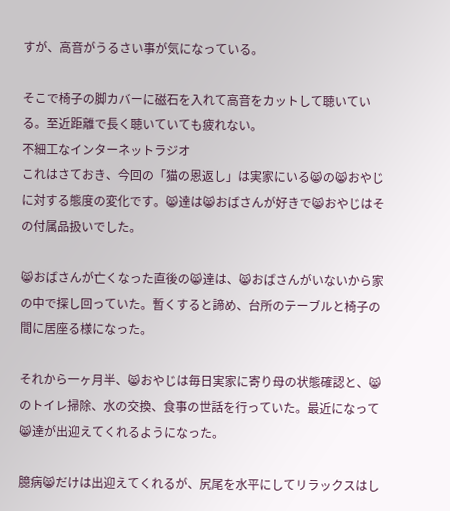すが、高音がうるさい事が気になっている。

そこで椅子の脚カバーに磁石を入れて高音をカットして聴いている。至近距離で長く聴いていても疲れない。
不細工なインターネットラジオ
これはさておき、今回の「猫の恩返し」は実家にいる😸の😸おやじに対する態度の変化です。😸達は😸おばさんが好きで😸おやじはその付属品扱いでした。

😸おばさんが亡くなった直後の😸達は、😸おばさんがいないから家の中で探し回っていた。暫くすると諦め、台所のテーブルと椅子の間に居座る様になった。

それから一ヶ月半、😸おやじは毎日実家に寄り母の状態確認と、😸のトイレ掃除、水の交換、食事の世話を行っていた。最近になって😸達が出迎えてくれるようになった。

臆病😸だけは出迎えてくれるが、尻尾を水平にしてリラックスはし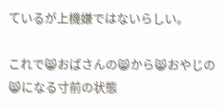ているが上機嫌ではないらしい。

これで😸おばさんの😸から😸おやじの😸になる寸前の状態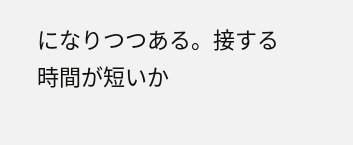になりつつある。接する時間が短いか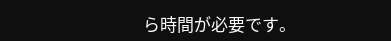ら時間が必要です。